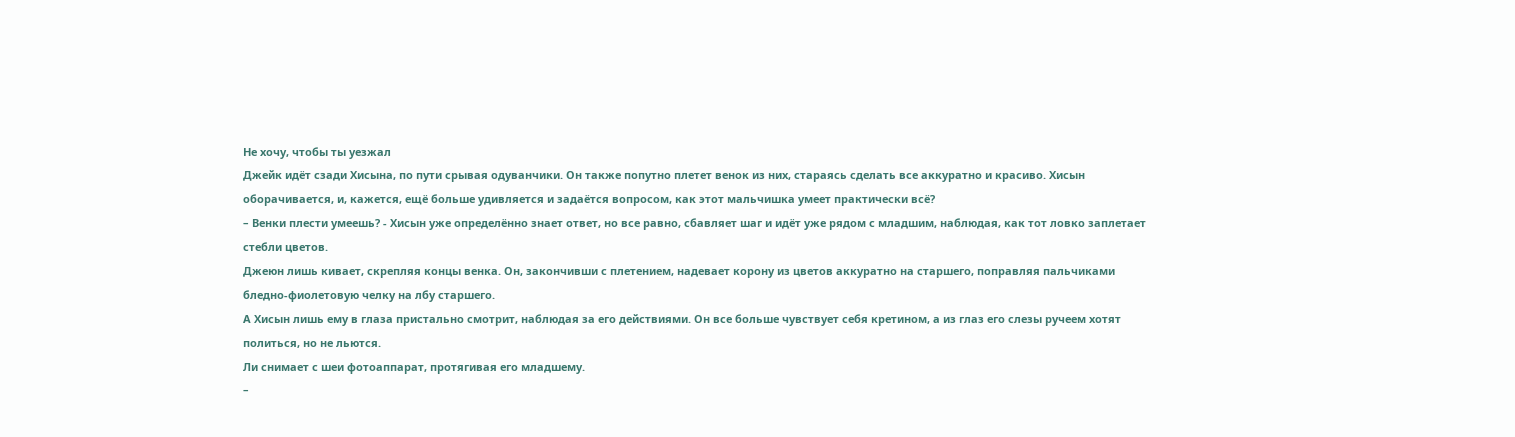Не хочу, чтобы ты уезжал
Джейк идёт сзади Хисына, по пути срывая одуванчики. Он также попутно плетет венок из них, стараясь сделать все аккуратно и красиво. Хисын оборачивается, и, кажется, ещё больше удивляется и задаётся вопросом, как этот мальчишка умеет практически всё?
– Венки плести умеешь? - Хисын уже определённо знает ответ, но все равно, сбавляет шаг и идёт уже рядом с младшим, наблюдая, как тот ловко заплетает стебли цветов.
Джеюн лишь кивает, скрепляя концы венка. Он, закончивши с плетением, надевает корону из цветов аккуратно на старшего, поправляя пальчиками бледно-фиолетовую челку на лбу старшего.
А Хисын лишь ему в глаза пристально смотрит, наблюдая за его действиями. Он все больше чувствует себя кретином, а из глаз его слезы ручеем хотят политься, но не льются.
Ли снимает с шеи фотоаппарат, протягивая его младшему.
–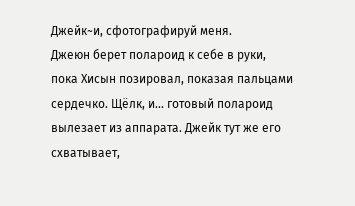Джейк~и, сфотографируй меня.
Джеюн берет полароид к себе в руки, пока Хисын позировал, показая пальцами сердечко. Щёлк, и... готовый полароид вылезает из аппарата. Джейк тут же его схватывает,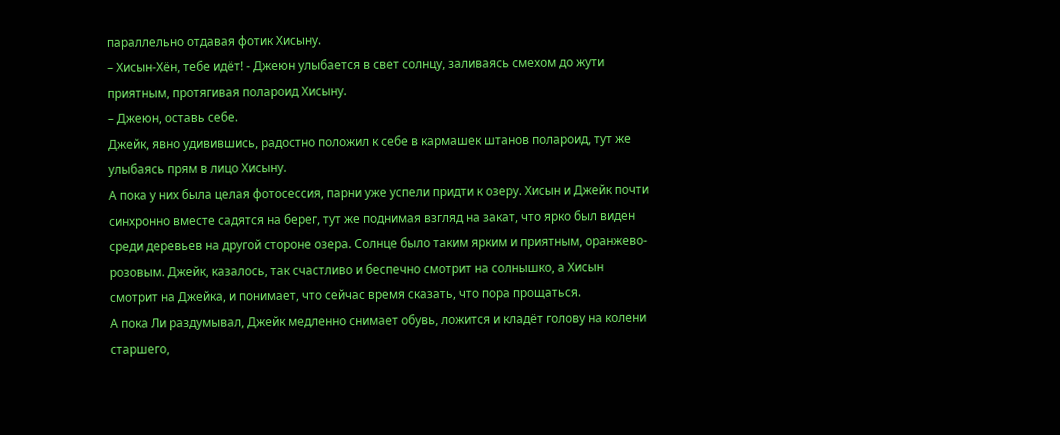параллельно отдавая фотик Хисыну.
– Хисын-Хён, тебе идёт! - Джеюн улыбается в свет солнцу, заливаясь смехом до жути приятным, протягивая полароид Хисыну.
– Джеюн, оставь себе.
Джейк, явно удивившись, радостно положил к себе в кармашек штанов полароид, тут же улыбаясь прям в лицо Хисыну.
А пока у них была целая фотосессия, парни уже успели придти к озеру. Хисын и Джейк почти синхронно вместе садятся на берег, тут же поднимая взгляд на закат, что ярко был виден среди деревьев на другой стороне озера. Солнце было таким ярким и приятным, оранжево-розовым. Джейк, казалось, так счастливо и беспечно смотрит на солнышко, а Хисын смотрит на Джейка, и понимает, что сейчас время сказать, что пора прощаться.
А пока Ли раздумывал, Джейк медленно снимает обувь, ложится и кладёт голову на колени старшего,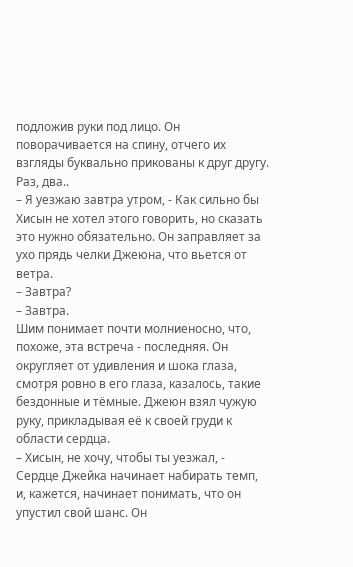подложив руки под лицо. Он поворачивается на спину, отчего их взгляды буквально прикованы к друг другу. Раз, два..
– Я уезжаю завтра утром, - Как сильно бы Хисын не хотел этого говорить, но сказать это нужно обязательно. Он заправляет за ухо прядь челки Джеюна, что вьется от ветра.
– Завтра?
– Завтра.
Шим понимает почти молниеносно, что, похоже, эта встреча - последняя. Он округляет от удивления и шока глаза, смотря ровно в его глаза, казалось, такие бездонные и тёмные. Джеюн взял чужую руку, прикладывая её к своей груди к области сердца.
– Хисын, не хочу, чтобы ты уезжал, - Сердце Джейка начинает набирать темп, и, кажется, начинает понимать, что он упустил свой шанс. Он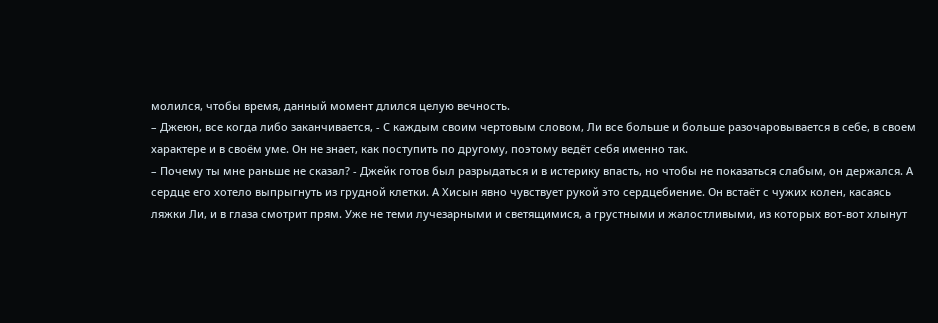молился, чтобы время, данный момент длился целую вечность.
– Джеюн, все когда либо заканчивается, - С каждым своим чертовым словом, Ли все больше и больше разочаровывается в себе, в своем характере и в своём уме. Он не знает, как поступить по другому, поэтому ведёт себя именно так.
– Почему ты мне раньше не сказал? - Джейк готов был разрыдаться и в истерику впасть, но чтобы не показаться слабым, он держался. А сердце его хотело выпрыгнуть из грудной клетки. А Хисын явно чувствует рукой это сердцебиение. Он встаёт с чужих колен, касаясь ляжки Ли, и в глаза смотрит прям. Уже не теми лучезарными и светящимися, а грустными и жалостливыми, из которых вот-вот хлынут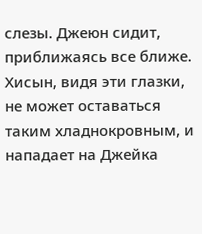слезы. Джеюн сидит, приближаясь все ближе.
Хисын, видя эти глазки, не может оставаться таким хладнокровным, и нападает на Джейка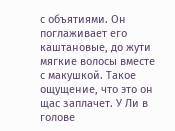с объятиями. Он поглаживает его каштановые, до жути мягкие волосы вместе с макушкой. Такое ощущение, что это он щас заплачет. У Ли в голове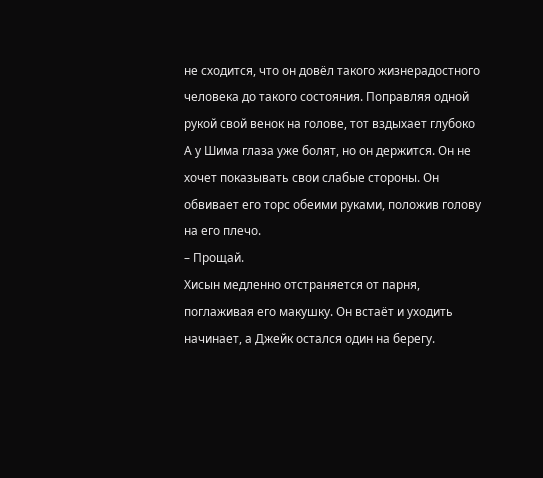не сходится, что он довёл такого жизнерадостного человека до такого состояния. Поправляя одной рукой свой венок на голове, тот вздыхает глубоко
А у Шима глаза уже болят, но он держится. Он не хочет показывать свои слабые стороны. Он обвивает его торс обеими руками, положив голову на его плечо.
– Прощай.
Хисын медленно отстраняется от парня, поглаживая его макушку. Он встаёт и уходить начинает, а Джейк остался один на берегу.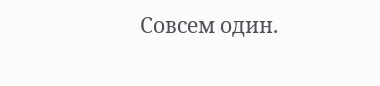Совсем один.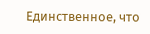Единственное, что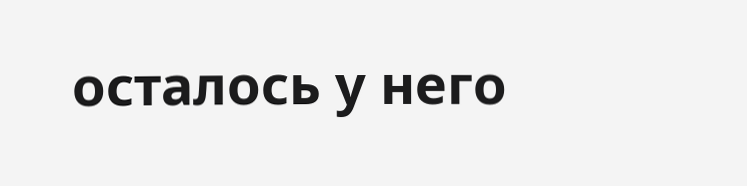осталось у него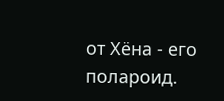от Хёна - его полароид.